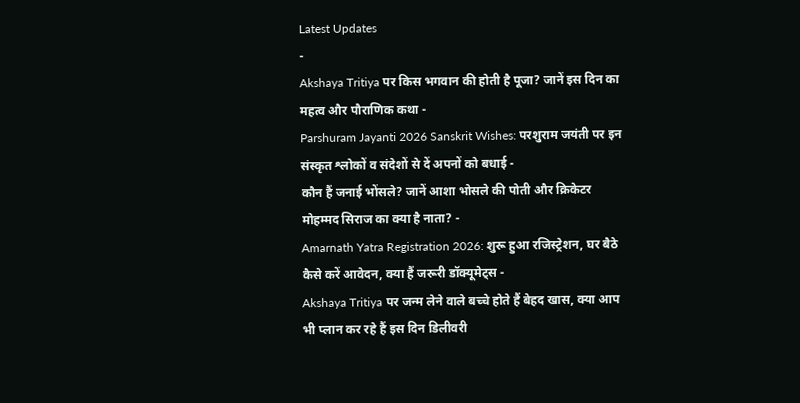Latest Updates
-
Akshaya Tritiya पर किस भगवान की होती है पूजा? जानें इस दिन का महत्व और पौराणिक कथा -
Parshuram Jayanti 2026 Sanskrit Wishes: परशुराम जयंती पर इन संस्कृत श्लोकों व संदेशों से दें अपनों को बधाई -
कौन हैं जनाई भोंसले? जानें आशा भोसले की पोती और क्रिकेटर मोहम्मद सिराज का क्या है नाता? -
Amarnath Yatra Registration 2026: शुरू हुआ रजिस्ट्रेशन, घर बैठे कैसे करें आवेदन, क्या हैं जरूरी डॉक्यूमेट्स -
Akshaya Tritiya पर जन्म लेने वाले बच्चे होते हैं बेहद खास, क्या आप भी प्लान कर रहे हैं इस दिन डिलीवरी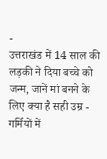-
उत्तराखंड में 14 साल की लड़की ने दिया बच्चे को जन्म, जानें मां बनने के लिए क्या है सही उम्र -
गर्मियों में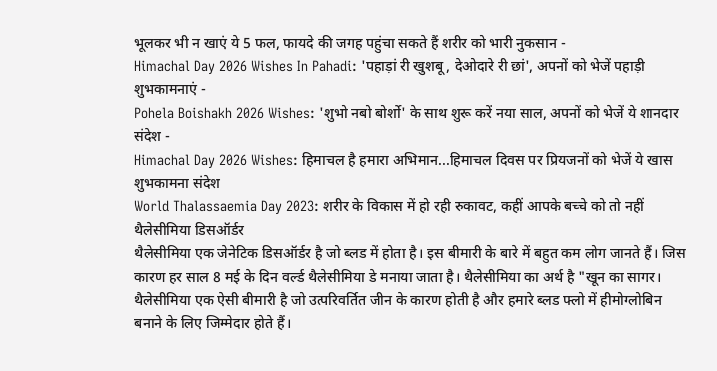भूलकर भी न खाएं ये 5 फल, फायदे की जगह पहुंचा सकते हैं शरीर को भारी नुकसान -
Himachal Day 2026 Wishes In Pahadi: 'पहाड़ां री खुशबू, देओदारे री छां', अपनों को भेजें पहाड़ी शुभकामनाएं -
Pohela Boishakh 2026 Wishes: 'शुभो नबो बोर्शो' के साथ शुरू करें नया साल, अपनों को भेजें ये शानदार संदेश -
Himachal Day 2026 Wishes: हिमाचल है हमारा अभिमान...हिमाचल दिवस पर प्रियजनों को भेजें ये खास शुभकामना संदेश
World Thalassaemia Day 2023: शरीर के विकास में हो रही रुकावट, कहीं आपके बच्चे को तो नहीं थैलेसीमिया डिसऑर्डर
थैलेसीमिया एक जेनेटिक डिसऑर्डर है जो ब्लड में होता है। इस बीमारी के बारे में बहुत कम लोग जानते हैं। जिस कारण हर साल 8 मई के दिन वर्ल्ड थैलेसीमिया डे मनाया जाता है। थैलेसीमिया का अर्थ है "खून का सागर। थैलेसीमिया एक ऐसी बीमारी है जो उत्परिवर्तित जीन के कारण होती है और हमारे ब्लड फ्लो में हीमोग्लोबिन बनाने के लिए जिम्मेदार होते हैं।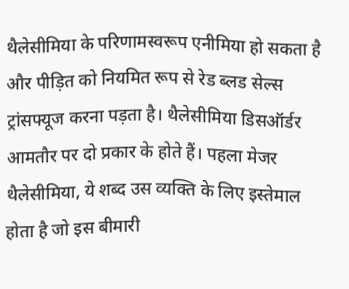थैलेसीमिया के परिणामस्वरूप एनीमिया हो सकता है और पीड़ित को नियमित रूप से रेड ब्लड सेल्स ट्रांसफ्यूज करना पड़ता है। थैलेसीमिया डिसऑर्डर आमतौर पर दो प्रकार के होते हैं। पहला मेजर थैलेसीमिया, ये शब्द उस व्यक्ति के लिए इस्तेमाल होता है जो इस बीमारी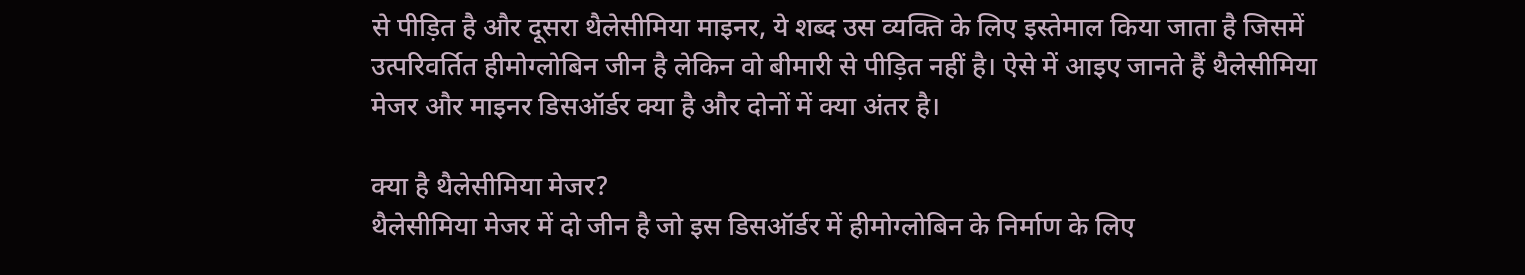से पीड़ित है और दूसरा थैलेसीमिया माइनर, ये शब्द उस व्यक्ति के लिए इस्तेमाल किया जाता है जिसमें उत्परिवर्तित हीमोग्लोबिन जीन है लेकिन वो बीमारी से पीड़ित नहीं है। ऐसे में आइए जानते हैं थैलेसीमिया मेजर और माइनर डिसऑर्डर क्या है और दोनों में क्या अंतर है।

क्या है थैलेसीमिया मेजर?
थैलेसीमिया मेजर में दो जीन है जो इस डिसऑर्डर में हीमोग्लोबिन के निर्माण के लिए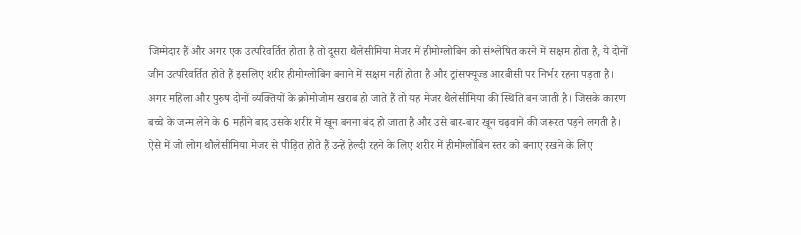जिम्मेदार हैं और अगर एक उत्परिवर्तित होता है तो दूसरा थैलेसीमिया मेजर में हीमोग्लोबिन को संश्लेषित करने में सक्षम होता है, ये दोनों जीन उत्परिवर्तित होते हैं इसलिए शरीर हीमोग्लोबिन बनाने में सक्षम नहीं होता है और ट्रांसफ्यूज्ड आरबीसी पर निर्भर रहना पड़ता है। अगर महिला और पुरुष दोनों व्यक्तियों के क्रोमोजोम खराब हो जाते हैं तो यह मेजर थैलेसीमिया की स्थिति बन जाती है। जिसके कारण बच्चे के जन्म लेने के 6 महीने बाद उसके शरीर में खून बनना बंद हो जाता है और उसे बार-बार खून चढ़वाने की जरूरत पड़ने लगती है। ऐसे में जो लोग थौलेसीमिया मेजर से पीड़ित होते हैं उन्हें हेल्दी रहने के लिए शरीर में हीमोग्लोबिन स्तर को बनाए रखने के लिए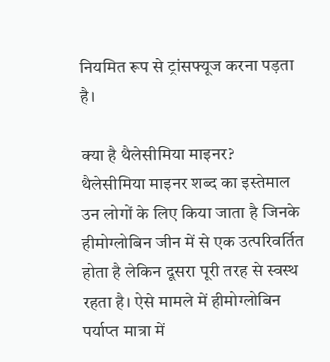नियमित रूप से ट्रांसफ्यूज करना पड़ता है।

क्या है थैलेसीमिया माइनर?
थैलेसीमिया माइनर शब्द का इस्तेमाल उन लोगों के लिए किया जाता है जिनके हीमोग्लोबिन जीन में से एक उत्परिवर्तित होता है लेकिन दूसरा पूरी तरह से स्वस्थ रहता है। ऐसे मामले में हीमोग्लोबिन पर्याप्त मात्रा में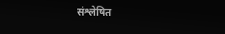संश्लेषित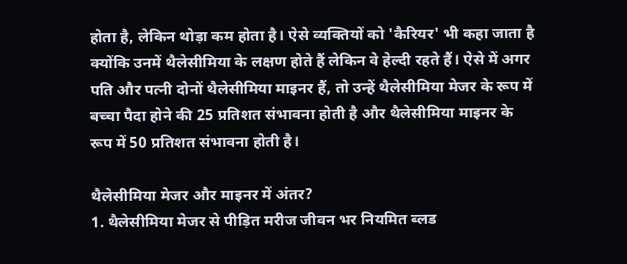होता है, लेकिन थोड़ा कम होता है। ऐसे व्यक्तियों को 'कैरियर' भी कहा जाता है क्योंकि उनमें थैलेसीमिया के लक्षण होते हैं लेकिन वे हेल्दी रहते हैं। ऐसे में अगर पति और पत्नी दोनों थैलेसीमिया माइनर हैं, तो उन्हें थैलेसीमिया मेजर के रूप में बच्चा पैदा होने की 25 प्रतिशत संभावना होती है और थैलेसीमिया माइनर के रूप में 50 प्रतिशत संभावना होती है।

थैलेसीमिया मेजर और माइनर में अंतर?
1. थैलेसीमिया मेजर से पीड़ित मरीज जीवन भर नियमित ब्लड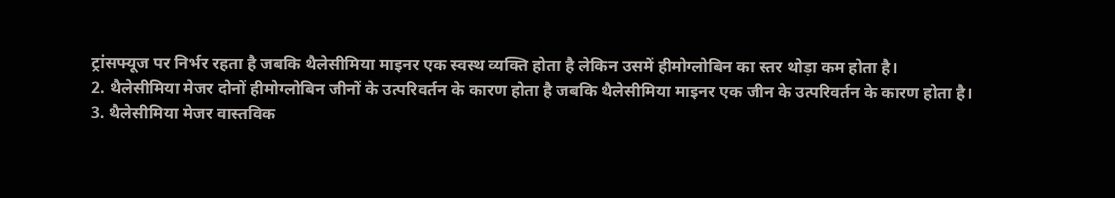ट्रांसफ्यूज पर निर्भर रहता है जबकि थैलेसीमिया माइनर एक स्वस्थ व्यक्ति होता है लेकिन उसमें हीमोग्लोबिन का स्तर थोड़ा कम होता है।
2. थैलेसीमिया मेजर दोनों हीमोग्लोबिन जीनों के उत्परिवर्तन के कारण होता है जबकि थैलेसीमिया माइनर एक जीन के उत्परिवर्तन के कारण होता है।
3. थैलेसीमिया मेजर वास्तविक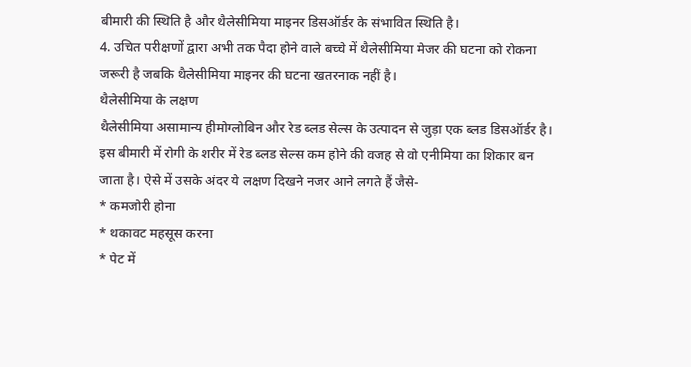बीमारी की स्थिति है और थैलेसीमिया माइनर डिसऑर्डर के संभावित स्थिति है।
4. उचित परीक्षणों द्वारा अभी तक पैदा होने वाले बच्चे में थैलेसीमिया मेजर की घटना को रोकना जरूरी है जबकि थैलेसीमिया माइनर की घटना खतरनाक नहीं है।
थैलेसीमिया के लक्षण
थैलेसीमिया असामान्य हीमोग्लोबिन और रेड ब्लड सेल्स के उत्पादन से जुड़ा एक ब्लड डिसऑर्डर है। इस बीमारी में रोगी के शरीर में रेड ब्लड सेल्स कम होने की वजह से वो एनीमिया का शिकार बन जाता है। ऐसे में उसके अंदर ये लक्षण दिखने नजर आने लगते हैं जैसे-
* कमजोरी होना
* थकावट महसूस करना
* पेट में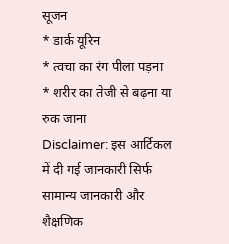सूजन
* डार्क यूरिन
* त्वचा का रंग पीला पड़ना
* शरीर का तेजी से बढ़ना या रुक जाना
Disclaimer: इस आर्टिकल में दी गई जानकारी सिर्फ सामान्य जानकारी और शैक्षणिक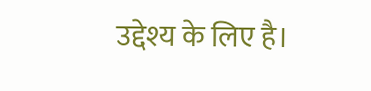उद्देश्य के लिए है।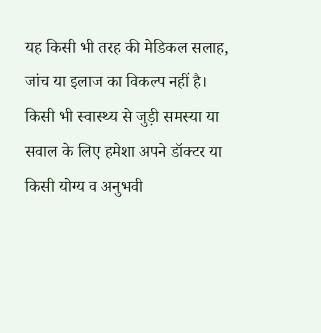यह किसी भी तरह की मेडिकल सलाह, जांच या इलाज का विकल्प नहीं है। किसी भी स्वास्थ्य से जुड़ी समस्या या सवाल के लिए हमेशा अपने डॉक्टर या किसी योग्य व अनुभवी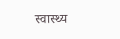स्वास्थ्य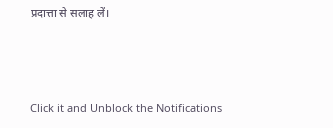प्रदात्ता से सलाह लें।



Click it and Unblock the Notifications